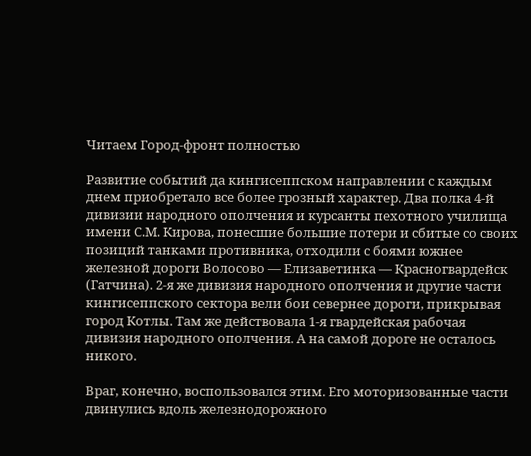Читаем Город-фронт полностью

Развитие событий да кингисеппском направлении с каждым днем приобретало все более грозный характер. Два полка 4-й дивизии народного ополчения и курсанты пехотного училища имени С.М. Кирова, понесшие большие потери и сбитые со своих позиций танками противника, отходили с боями южнее железной дороги Волосово — Елизаветинка — Красногвардейск (Гатчина). 2-я же дивизия народного ополчения и другие части кингисеппского сектора вели бои севернее дороги, прикрывая город Котлы. Там же действовала 1-я гвардейская рабочая дивизия народного ополчения. А на самой дороге не осталось никого.

Враг, конечно, воспользовался этим. Его моторизованные части двинулись вдоль железнодорожного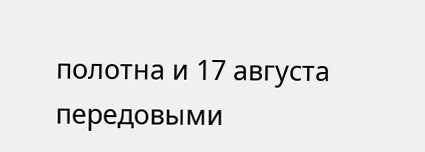полотна и 17 августа передовыми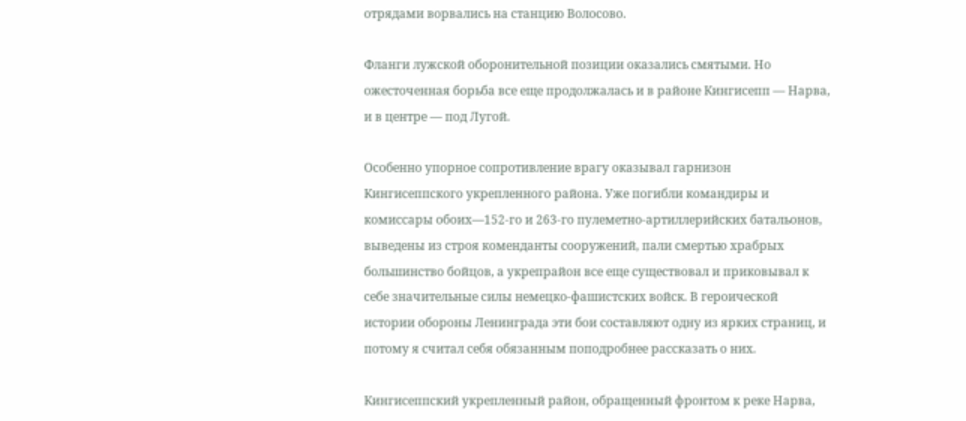отрядами ворвались на станцию Волосово.

Фланги лужской оборонительной позиции оказались смятыми. Но ожесточенная борьба все еще продолжалась и в районе Кингисепп — Нарва, и в центре — под Лугой.

Особенно упорное сопротивление врагу оказывал гарнизон Кингисеппского укрепленного района. Уже погибли командиры и комиссары обоих—152-го и 263-го пулеметно-артиллерийских батальонов, выведены из строя коменданты сооружений, пали смертью храбрых большинство бойцов, а укрепрайон все еще существовал и приковывал к себе значительные силы немецко-фашистских войск. В героической истории обороны Ленинграда эти бои составляют одну из ярких страниц, и потому я считал себя обязанным поподробнее рассказать о них.

Кингисеппский укрепленный район, обращенный фронтом к реке Нарва,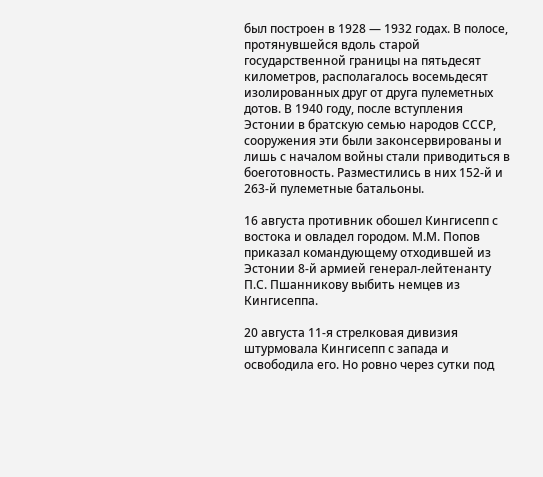был построен в 1928 — 1932 годах. В полосе, протянувшейся вдоль старой государственной границы на пятьдесят километров, располагалось восемьдесят изолированных друг от друга пулеметных дотов. В 1940 году, после вступления Эстонии в братскую семью народов СССР, сооружения эти были законсервированы и лишь с началом войны стали приводиться в боеготовность. Разместились в них 152-й и 263-й пулеметные батальоны.

16 августа противник обошел Кингисепп с востока и овладел городом. М.М. Попов приказал командующему отходившей из Эстонии 8-й армией генерал-лейтенанту П.С. Пшанникову выбить немцев из Кингисеппа.

20 августа 11-я стрелковая дивизия штурмовала Кингисепп с запада и освободила его. Но ровно через сутки под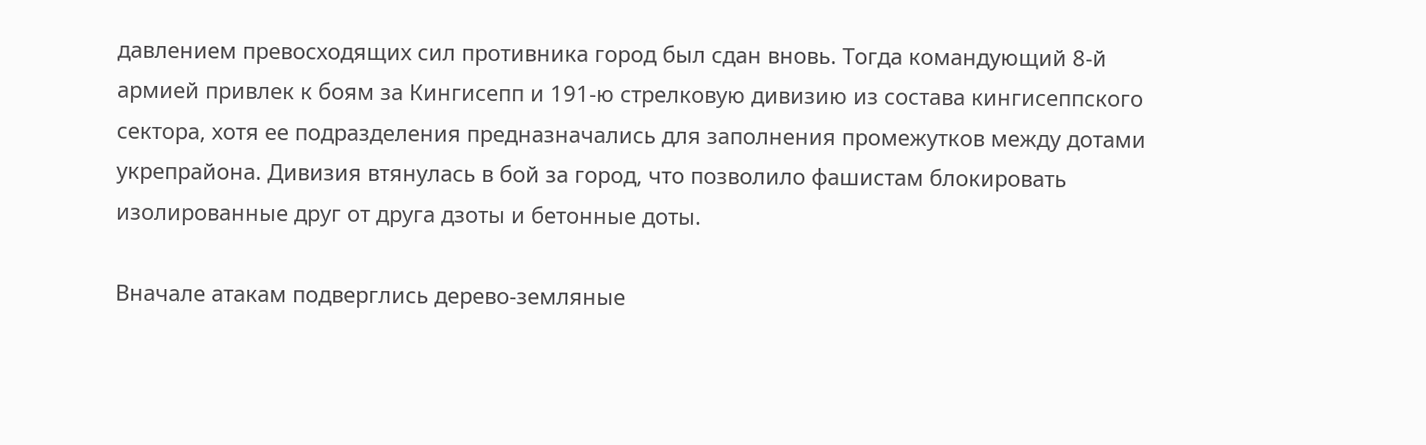давлением превосходящих сил противника город был сдан вновь. Тогда командующий 8-й армией привлек к боям за Кингисепп и 191-ю стрелковую дивизию из состава кингисеппского сектора, хотя ее подразделения предназначались для заполнения промежутков между дотами укрепрайона. Дивизия втянулась в бой за город, что позволило фашистам блокировать изолированные друг от друга дзоты и бетонные доты.

Вначале атакам подверглись дерево-земляные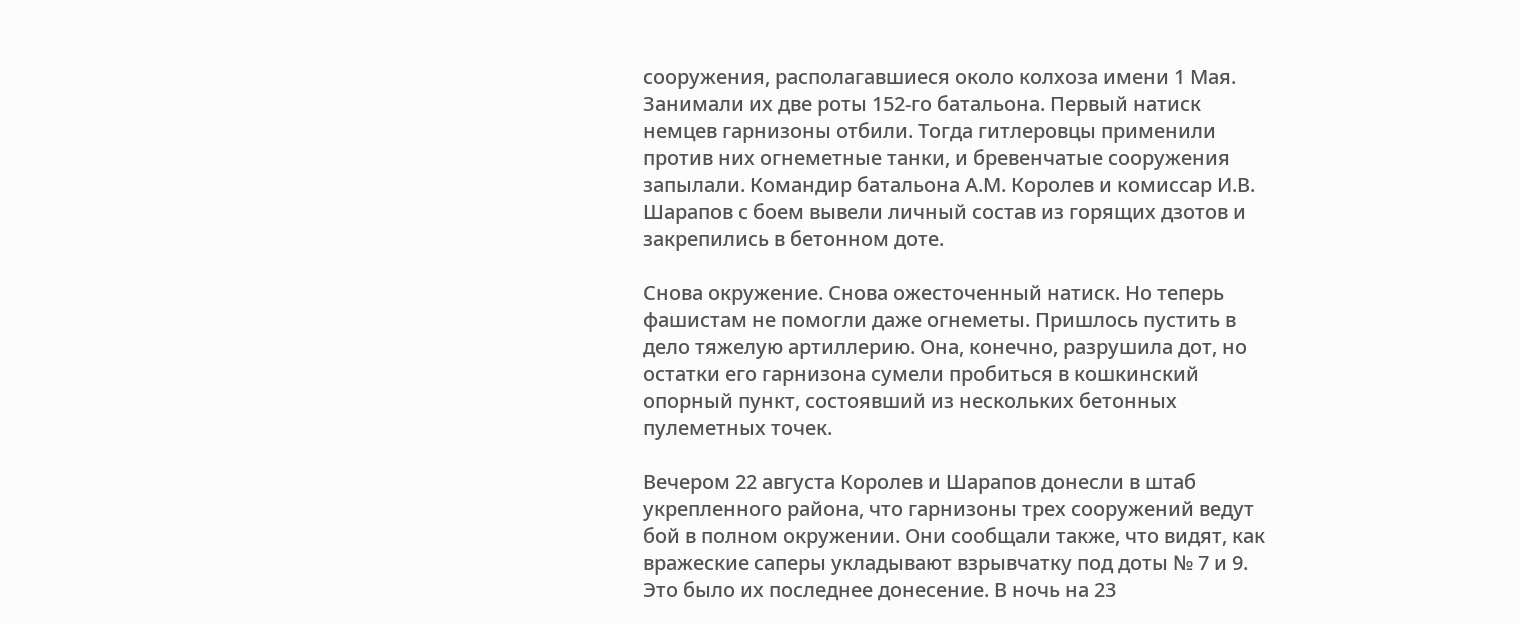сооружения, располагавшиеся около колхоза имени 1 Мая. Занимали их две роты 152-го батальона. Первый натиск немцев гарнизоны отбили. Тогда гитлеровцы применили против них огнеметные танки, и бревенчатые сооружения запылали. Командир батальона А.М. Королев и комиссар И.В. Шарапов с боем вывели личный состав из горящих дзотов и закрепились в бетонном доте.

Снова окружение. Снова ожесточенный натиск. Но теперь фашистам не помогли даже огнеметы. Пришлось пустить в дело тяжелую артиллерию. Она, конечно, разрушила дот, но остатки его гарнизона сумели пробиться в кошкинский опорный пункт, состоявший из нескольких бетонных пулеметных точек.

Вечером 22 августа Королев и Шарапов донесли в штаб укрепленного района, что гарнизоны трех сооружений ведут бой в полном окружении. Они сообщали также, что видят, как вражеские саперы укладывают взрывчатку под доты № 7 и 9. Это было их последнее донесение. В ночь на 23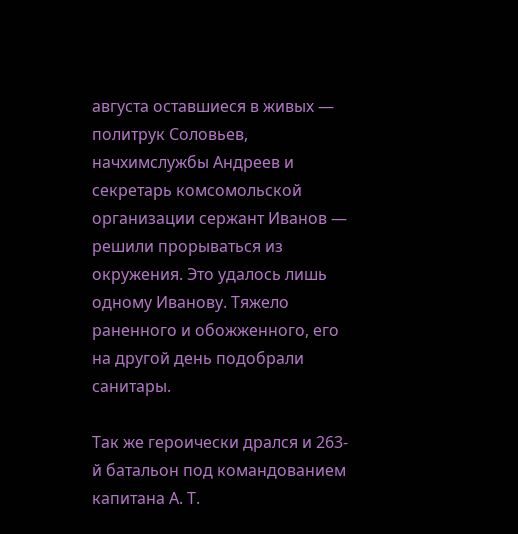августа оставшиеся в живых — политрук Соловьев, начхимслужбы Андреев и секретарь комсомольской организации сержант Иванов — решили прорываться из окружения. Это удалось лишь одному Иванову. Тяжело раненного и обожженного, его на другой день подобрали санитары.

Так же героически дрался и 263-й батальон под командованием капитана А. Т.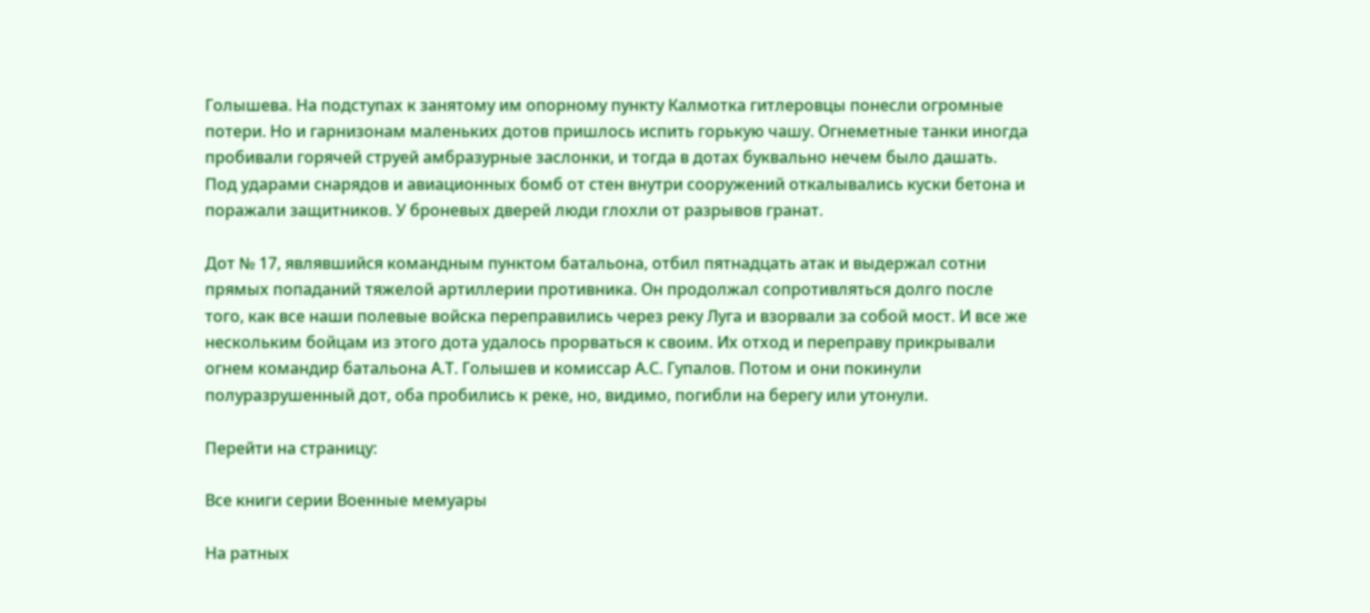Голышева. На подступах к занятому им опорному пункту Калмотка гитлеровцы понесли огромные потери. Но и гарнизонам маленьких дотов пришлось испить горькую чашу. Огнеметные танки иногда пробивали горячей струей амбразурные заслонки, и тогда в дотах буквально нечем было дашать. Под ударами снарядов и авиационных бомб от стен внутри сооружений откалывались куски бетона и поражали защитников. У броневых дверей люди глохли от разрывов гранат.

Дот № 17, являвшийся командным пунктом батальона, отбил пятнадцать атак и выдержал сотни прямых попаданий тяжелой артиллерии противника. Он продолжал сопротивляться долго после того, как все наши полевые войска переправились через реку Луга и взорвали за собой мост. И все же нескольким бойцам из этого дота удалось прорваться к своим. Их отход и переправу прикрывали огнем командир батальона А.Т. Голышев и комиссар А.С. Гупалов. Потом и они покинули полуразрушенный дот, оба пробились к реке, но, видимо, погибли на берегу или утонули.

Перейти на страницу:

Все книги серии Военные мемуары

На ратных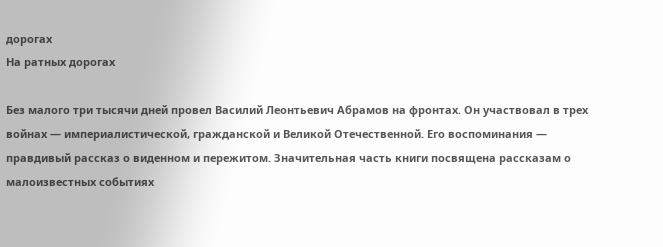дорогах
На ратных дорогах

Без малого три тысячи дней провел Василий Леонтьевич Абрамов на фронтах. Он участвовал в трех войнах — империалистической, гражданской и Великой Отечественной. Его воспоминания — правдивый рассказ о виденном и пережитом. Значительная часть книги посвящена рассказам о малоизвестных событиях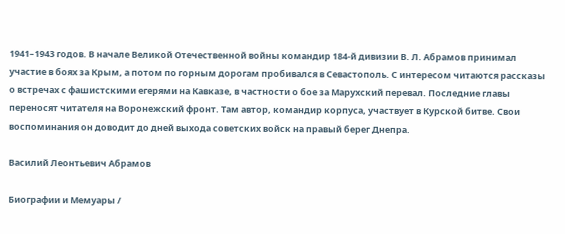1941–1943 годов. В начале Великой Отечественной войны командир 184-й дивизии В. Л. Абрамов принимал участие в боях за Крым, а потом по горным дорогам пробивался в Севастополь. С интересом читаются рассказы о встречах с фашистскими егерями на Кавказе, в частности о бое за Марухский перевал. Последние главы переносят читателя на Воронежский фронт. Там автор, командир корпуса, участвует в Курской битве. Свои воспоминания он доводит до дней выхода советских войск на правый берег Днепра.

Василий Леонтьевич Абрамов

Биографии и Мемуары /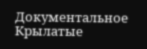Документальное
Крылатые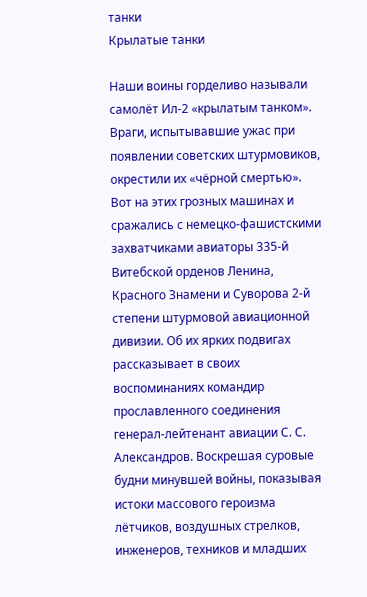танки
Крылатые танки

Наши воины горделиво называли самолёт Ил-2 «крылатым танком». Враги, испытывавшие ужас при появлении советских штурмовиков, окрестили их «чёрной смертью». Вот на этих грозных машинах и сражались с немецко-фашистскими захватчиками авиаторы 335-й Витебской орденов Ленина, Красного Знамени и Суворова 2-й степени штурмовой авиационной дивизии. Об их ярких подвигах рассказывает в своих воспоминаниях командир прославленного соединения генерал-лейтенант авиации С. С. Александров. Воскрешая суровые будни минувшей войны, показывая истоки массового героизма лётчиков, воздушных стрелков, инженеров, техников и младших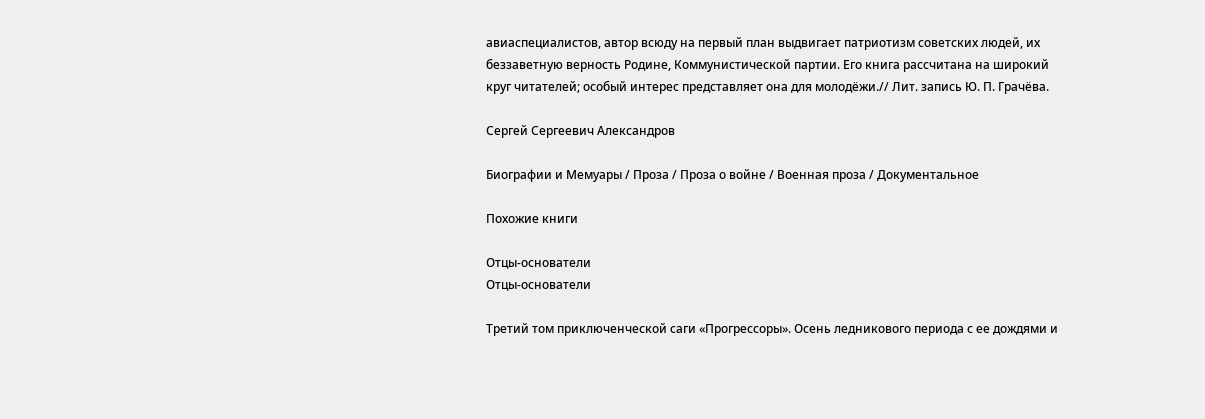авиаспециалистов, автор всюду на первый план выдвигает патриотизм советских людей, их беззаветную верность Родине, Коммунистической партии. Его книга рассчитана на широкий круг читателей; особый интерес представляет она для молодёжи.// Лит. запись Ю. П. Грачёва.

Сергей Сергеевич Александров

Биографии и Мемуары / Проза / Проза о войне / Военная проза / Документальное

Похожие книги

Отцы-основатели
Отцы-основатели

Третий том приключенческой саги «Прогрессоры». Осень ледникового периода с ее дождями и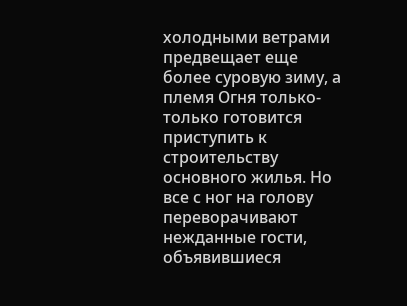холодными ветрами предвещает еще более суровую зиму, а племя Огня только-только готовится приступить к строительству основного жилья. Но все с ног на голову переворачивают нежданные гости, объявившиеся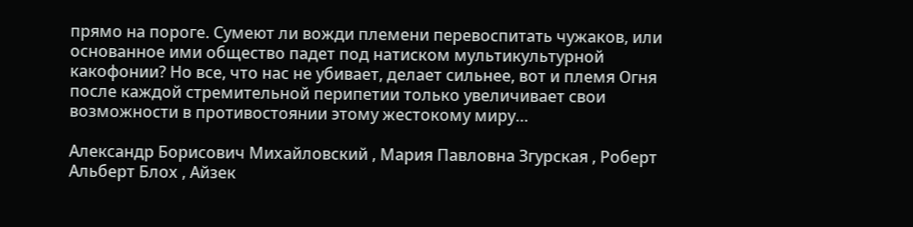прямо на пороге. Сумеют ли вожди племени перевоспитать чужаков, или основанное ими общество падет под натиском мультикультурной какофонии? Но все, что нас не убивает, делает сильнее, вот и племя Огня после каждой стремительной перипетии только увеличивает свои возможности в противостоянии этому жестокому миру…

Александр Борисович Михайловский , Мария Павловна Згурская , Роберт Альберт Блох , Айзек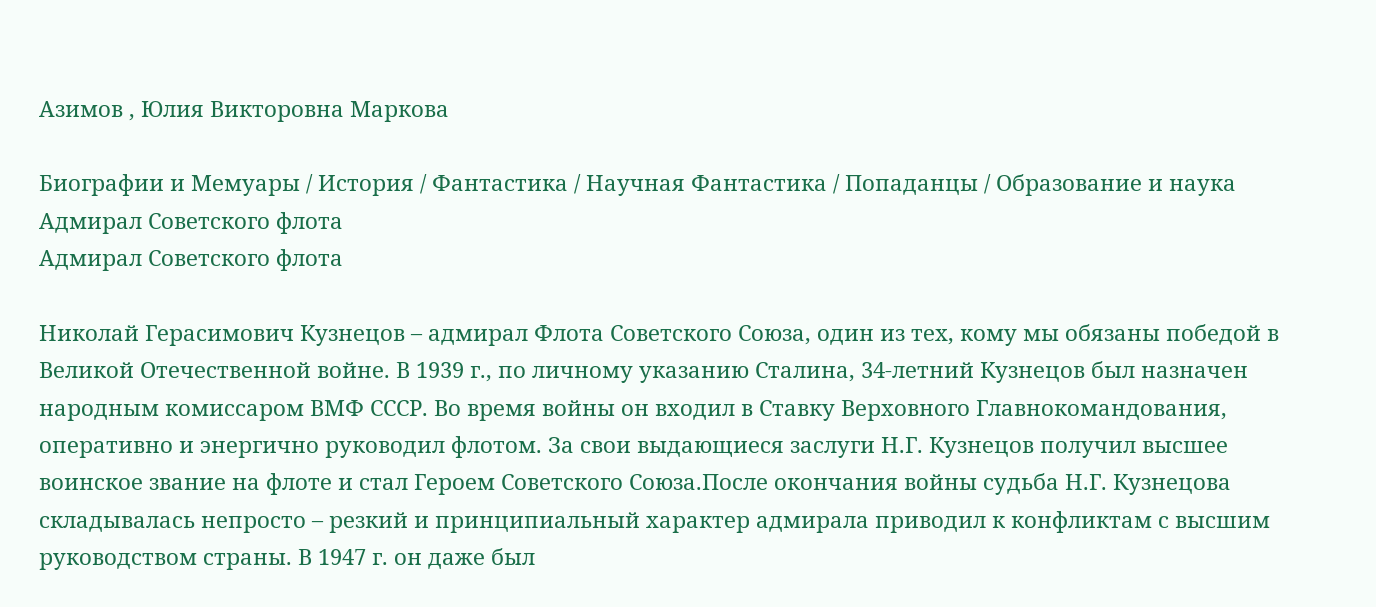Азимов , Юлия Викторовна Маркова

Биографии и Мемуары / История / Фантастика / Научная Фантастика / Попаданцы / Образование и наука
Адмирал Советского флота
Адмирал Советского флота

Николай Герасимович Кузнецов – адмирал Флота Советского Союза, один из тех, кому мы обязаны победой в Великой Отечественной войне. В 1939 г., по личному указанию Сталина, 34-летний Кузнецов был назначен народным комиссаром ВМФ СССР. Во время войны он входил в Ставку Верховного Главнокомандования, оперативно и энергично руководил флотом. За свои выдающиеся заслуги Н.Г. Кузнецов получил высшее воинское звание на флоте и стал Героем Советского Союза.После окончания войны судьба Н.Г. Кузнецова складывалась непросто – резкий и принципиальный характер адмирала приводил к конфликтам с высшим руководством страны. В 1947 г. он даже был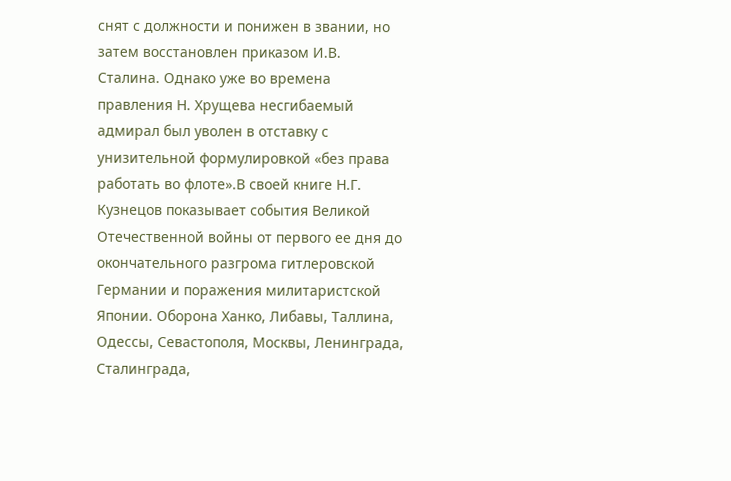снят с должности и понижен в звании, но затем восстановлен приказом И.В. Сталина. Однако уже во времена правления Н. Хрущева несгибаемый адмирал был уволен в отставку с унизительной формулировкой «без права работать во флоте».В своей книге Н.Г. Кузнецов показывает события Великой Отечественной войны от первого ее дня до окончательного разгрома гитлеровской Германии и поражения милитаристской Японии. Оборона Ханко, Либавы, Таллина, Одессы, Севастополя, Москвы, Ленинграда, Сталинграда,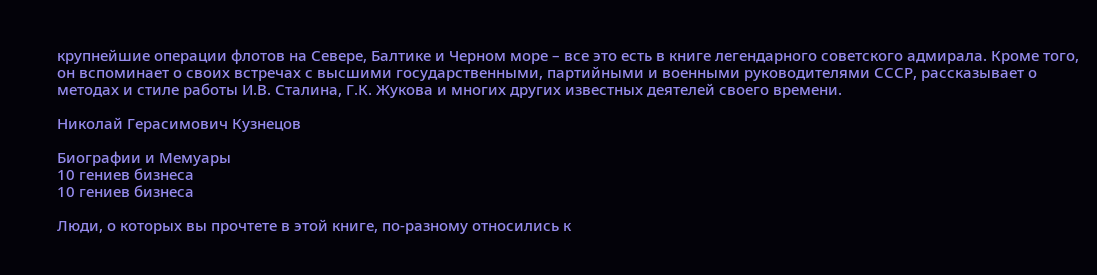крупнейшие операции флотов на Севере, Балтике и Черном море – все это есть в книге легендарного советского адмирала. Кроме того, он вспоминает о своих встречах с высшими государственными, партийными и военными руководителями СССР, рассказывает о методах и стиле работы И.В. Сталина, Г.К. Жукова и многих других известных деятелей своего времени.

Николай Герасимович Кузнецов

Биографии и Мемуары
10 гениев бизнеса
10 гениев бизнеса

Люди, о которых вы прочтете в этой книге, по-разному относились к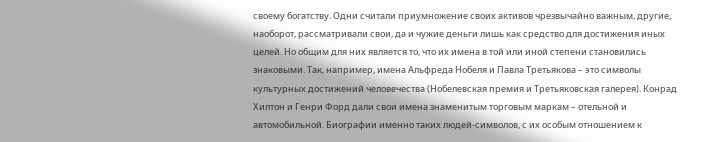своему богатству. Одни считали приумножение своих активов чрезвычайно важным, другие, наоборот, рассматривали свои, да и чужие деньги лишь как средство для достижения иных целей. Но общим для них является то, что их имена в той или иной степени становились знаковыми. Так, например, имена Альфреда Нобеля и Павла Третьякова – это символы культурных достижений человечества (Нобелевская премия и Третьяковская галерея). Конрад Хилтон и Генри Форд дали свои имена знаменитым торговым маркам – отельной и автомобильной. Биографии именно таких людей-символов, с их особым отношением к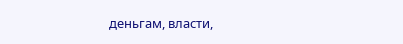деньгам, власти,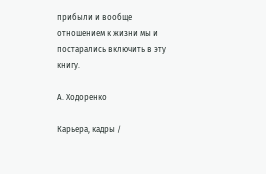прибыли и вообще отношением к жизни мы и постарались включить в эту книгу.

А. Ходоренко

Карьера, кадры /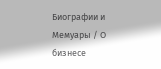Биографии и Мемуары / О бизнесе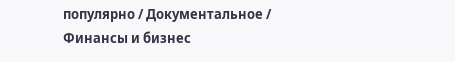популярно / Документальное / Финансы и бизнес